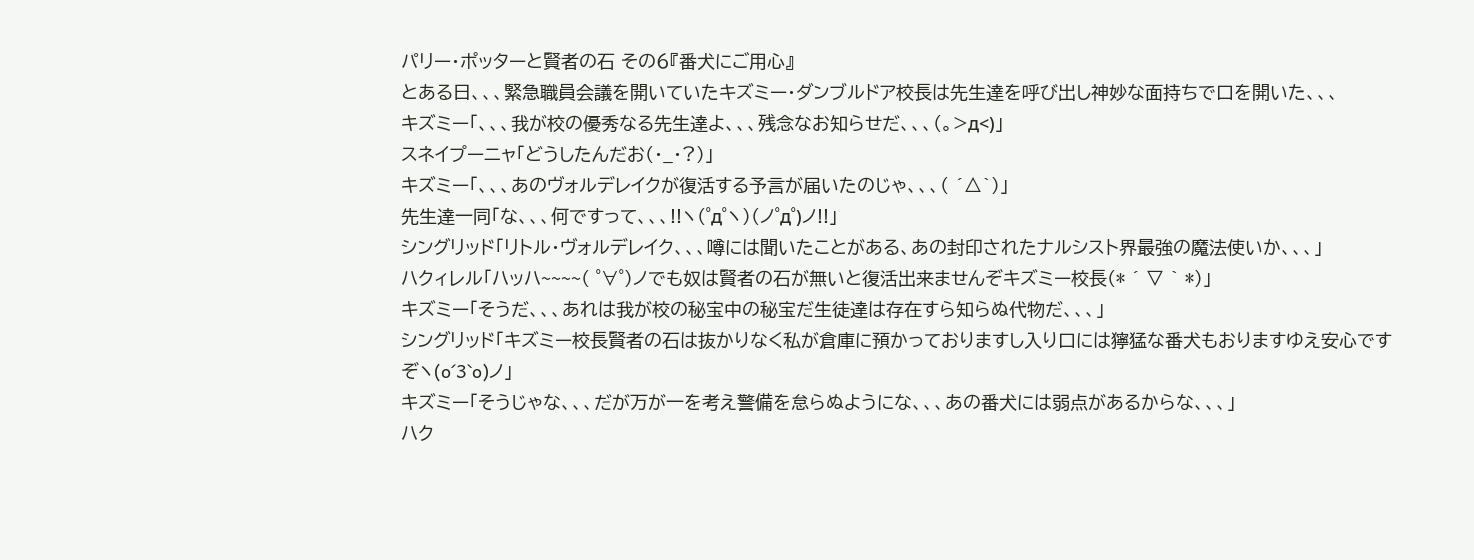パリー・ポッターと賢者の石 その6『番犬にご用心』
とある日、、、緊急職員会議を開いていたキズミー・ダンブルドア校長は先生達を呼び出し神妙な面持ちで口を開いた、、、
キズミー「、、、我が校の優秀なる先生達よ、、、残念なお知らせだ、、、(。>д<)」
スネイプーニャ「どうしたんだお(・_・?)」
キズミー「、、、あのヴォルデレイクが復活する予言が届いたのじゃ、、、( ´△`)」
先生達一同「な、、、何ですって、、、!!ヽ(゜д゜ヽ)(ノ゜д゜)ノ!!」
シングリッド「リトル・ヴォルデレイク、、、噂には聞いたことがある、あの封印されたナルシスト界最強の魔法使いか、、、」
ハクィレル「ハッハ~~~~( ゜∀゜)ノでも奴は賢者の石が無いと復活出来ませんぞキズミー校長(* ´ ▽ ` *)」
キズミー「そうだ、、、あれは我が校の秘宝中の秘宝だ生徒達は存在すら知らぬ代物だ、、、」
シングリッド「キズミー校長賢者の石は抜かりなく私が倉庫に預かっておりますし入り口には獰猛な番犬もおりますゆえ安心ですぞヽ(o´3`o)ノ」
キズミー「そうじゃな、、、だが万が一を考え警備を怠らぬようにな、、、あの番犬には弱点があるからな、、、」
ハク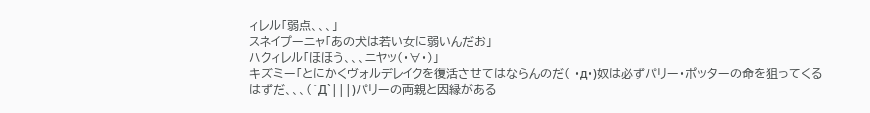ィレル「弱点、、、」
スネイプーニャ「あの犬は若い女に弱いんだお」
ハクィレル「ほほう、、、ニヤッ(・∀・)」
キズミー「とにかくヴォルデレイクを復活させてはならんのだ( ・д・)奴は必ずパリー・ポッターの命を狙ってくるはずだ、、、(´Д`|||)パリーの両親と因縁がある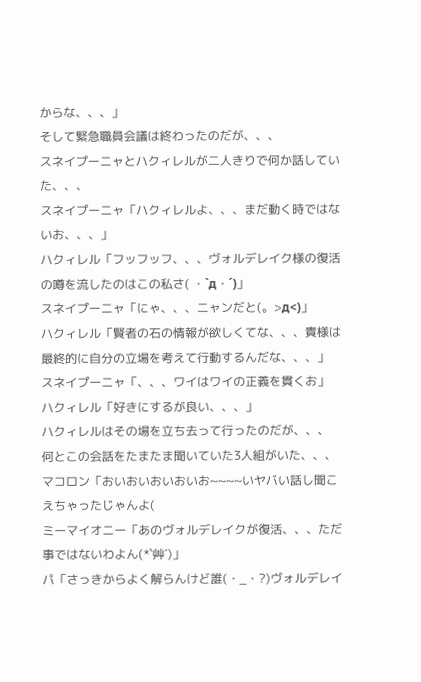からな、、、」
そして緊急職員会議は終わったのだが、、、
スネイプーニャとハクィレルが二人きりで何か話していた、、、
スネイプーニャ「ハクィレルよ、、、まだ動く時ではないお、、、」
ハクィレル「フッフッフ、、、ヴォルデレイク様の復活の噂を流したのはこの私さ( ・`д・´)」
スネイプーニャ「にゃ、、、ニャンだと(。>д<)」
ハクィレル「賢者の石の情報が欲しくてな、、、貴様は最終的に自分の立場を考えて行動するんだな、、、」
スネイプーニャ「、、、ワイはワイの正義を貫くお」
ハクィレル「好きにするが良い、、、」
ハクィレルはその場を立ち去って行ったのだが、、、
何とこの会話をたまたま聞いていた3人組がいた、、、
マコロン「おいおいおいおいお~~~~いヤバい話し聞こえちゃったじゃんよ(
ミーマイオニー「あのヴォルデレイクが復活、、、ただ事ではないわよん(*`艸´)」
パ「さっきからよく解らんけど誰(・_・?)ヴォルデレイ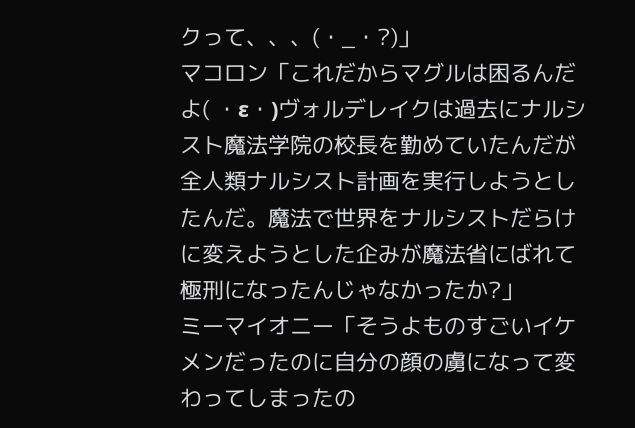クって、、、(・_・?)」
マコロン「これだからマグルは困るんだよ( ・ε・)ヴォルデレイクは過去にナルシスト魔法学院の校長を勤めていたんだが全人類ナルシスト計画を実行しようとしたんだ。魔法で世界をナルシストだらけに変えようとした企みが魔法省にばれて極刑になったんじゃなかったか?」
ミーマイオニー「そうよものすごいイケメンだったのに自分の顔の虜になって変わってしまったの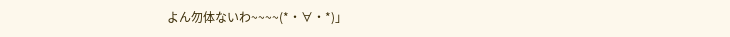よん勿体ないわ~~~~(*・∀・*)」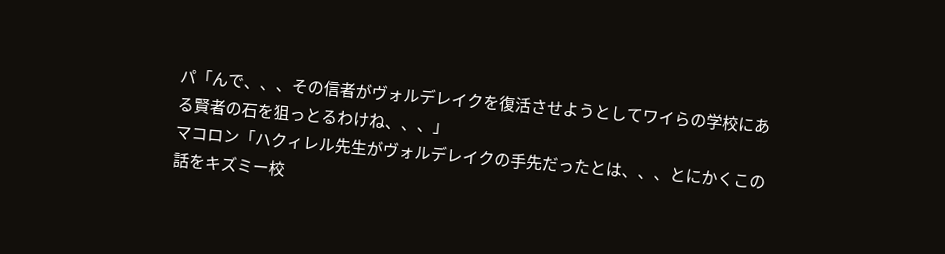パ「んで、、、その信者がヴォルデレイクを復活させようとしてワイらの学校にある賢者の石を狙っとるわけね、、、」
マコロン「ハクィレル先生がヴォルデレイクの手先だったとは、、、とにかくこの話をキズミー校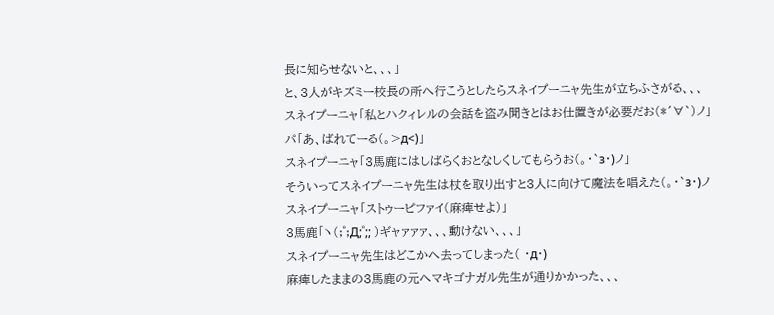長に知らせないと、、、」
と、3人がキズミー校長の所へ行こうとしたらスネイプーニャ先生が立ちふさがる、、、
スネイプーニャ「私とハクィレルの会話を盗み聞きとはお仕置きが必要だお(*´∀`)ノ」
パ「あ、ばれてーる(。>д<)」
スネイプーニャ「3馬鹿にはしばらくおとなしくしてもらうお(。・`з・)ノ」
そういってスネイプーニャ先生は杖を取り出すと3人に向けて魔法を唱えた(。・`з・)ノ
スネイプーニャ「ストゥーピファイ(麻痺せよ)」
3馬鹿「ヽ(;゜;Д;゜;; )ギャァァァ、、、動けない、、、」
スネイプーニャ先生はどこかへ去ってしまった( ・д・)
麻痺したままの3馬鹿の元へマキゴナガル先生が通りかかった、、、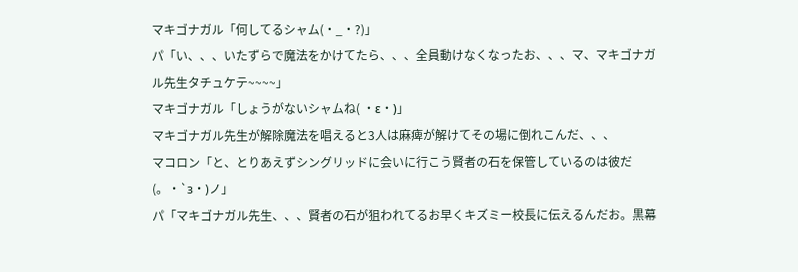マキゴナガル「何してるシャム(・_・?)」
パ「い、、、いたずらで魔法をかけてたら、、、全員動けなくなったお、、、マ、マキゴナガル先生タチュケテ~~~~」
マキゴナガル「しょうがないシャムね( ・ε・)」
マキゴナガル先生が解除魔法を唱えると3人は麻痺が解けてその場に倒れこんだ、、、
マコロン「と、とりあえずシングリッドに会いに行こう賢者の石を保管しているのは彼だ(。・`з・)ノ」
パ「マキゴナガル先生、、、賢者の石が狙われてるお早くキズミー校長に伝えるんだお。黒幕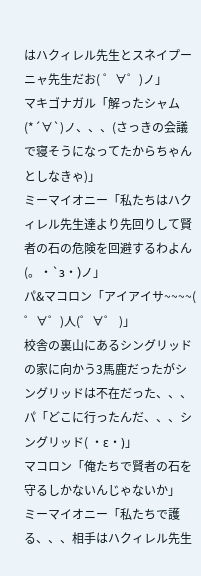はハクィレル先生とスネイプーニャ先生だお( ゜∀゜)ノ」
マキゴナガル「解ったシャム(*´∀`)ノ、、、(さっきの会議で寝そうになってたからちゃんとしなきゃ)」
ミーマイオニー「私たちはハクィレル先生達より先回りして賢者の石の危険を回避するわよん(。・`з・)ノ」
パ&マコロン「アイアイサ~~~~( ゜∀゜)人(゜∀゜ )」
校舎の裏山にあるシングリッドの家に向かう3馬鹿だったがシングリッドは不在だった、、、
パ「どこに行ったんだ、、、シングリッド( ・ε・)」
マコロン「俺たちで賢者の石を守るしかないんじゃないか」
ミーマイオニー「私たちで護る、、、相手はハクィレル先生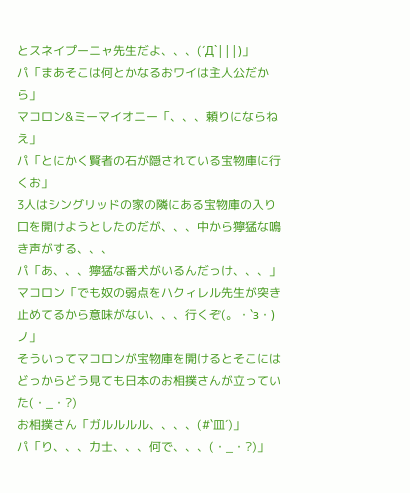とスネイプーニャ先生だよ、、、(´Д`|||)」
パ「まあそこは何とかなるおワイは主人公だから」
マコロン&ミーマイオニー「、、、頼りにならねえ」
パ「とにかく賢者の石が隠されている宝物庫に行くお」
3人はシングリッドの家の隣にある宝物庫の入り口を開けようとしたのだが、、、中から獰猛な鳴き声がする、、、
パ「あ、、、獰猛な番犬がいるんだっけ、、、」
マコロン「でも奴の弱点をハクィレル先生が突き止めてるから意味がない、、、行くぞ(。・`з・)ノ」
そういってマコロンが宝物庫を開けるとそこにはどっからどう見ても日本のお相撲さんが立っていた(・_・?)
お相撲さん「ガルルルル、、、、(#`皿´)」
パ「り、、、力士、、、何で、、、(・_・?)」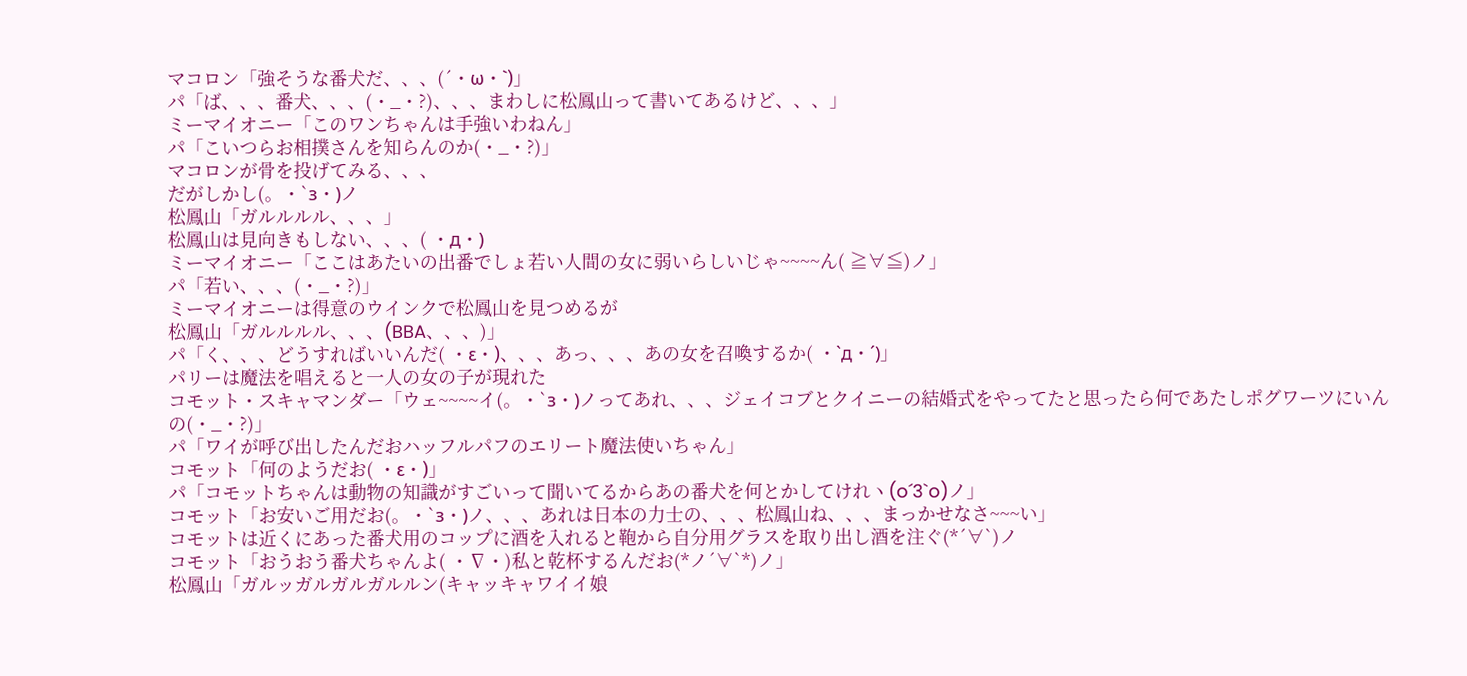マコロン「強そうな番犬だ、、、(´・ω・`)」
パ「ば、、、番犬、、、(・_・?)、、、まわしに松鳳山って書いてあるけど、、、」
ミーマイオニー「このワンちゃんは手強いわねん」
パ「こいつらお相撲さんを知らんのか(・_・?)」
マコロンが骨を投げてみる、、、
だがしかし(。・`з・)ノ
松鳳山「ガルルルル、、、」
松鳳山は見向きもしない、、、( ・д・)
ミーマイオニー「ここはあたいの出番でしょ若い人間の女に弱いらしいじゃ~~~~ん( ≧∀≦)ノ」
パ「若い、、、(・_・?)」
ミーマイオニーは得意のウインクで松鳳山を見つめるが
松鳳山「ガルルルル、、、(BBA、、、)」
パ「く、、、どうすればいいんだ( ・ε・)、、、あっ、、、あの女を召喚するか( ・`д・´)」
パリーは魔法を唱えると一人の女の子が現れた
コモット・スキャマンダー「ウェ~~~~イ(。・`з・)ノってあれ、、、ジェイコブとクイニーの結婚式をやってたと思ったら何であたしポグワーツにいんの(・_・?)」
パ「ワイが呼び出したんだおハッフルパフのエリート魔法使いちゃん」
コモット「何のようだお( ・ε・)」
パ「コモットちゃんは動物の知識がすごいって聞いてるからあの番犬を何とかしてけれヽ(o´3`o)ノ」
コモット「お安いご用だお(。・`з・)ノ、、、あれは日本の力士の、、、松鳳山ね、、、まっかせなさ~~~い」
コモットは近くにあった番犬用のコップに酒を入れると鞄から自分用グラスを取り出し酒を注ぐ(*´∀`)ノ
コモット「おうおう番犬ちゃんよ( ・∇・)私と乾杯するんだお(*ノ´∀`*)ノ」
松鳳山「ガルッガルガルガルルン(キャッキャワイイ娘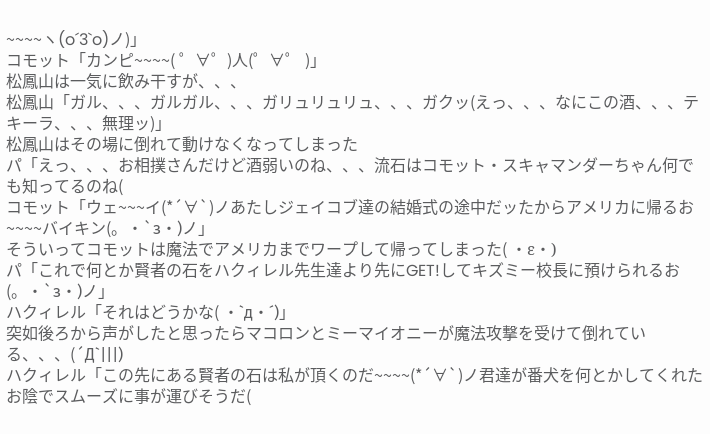~~~~ヽ(o´3`o)ノ)」
コモット「カンピ~~~~( ゜∀゜)人(゜∀゜ )」
松鳳山は一気に飲み干すが、、、
松鳳山「ガル、、、ガルガル、、、ガリュリュリュ、、、ガクッ(えっ、、、なにこの酒、、、テキーラ、、、無理ッ)」
松鳳山はその場に倒れて動けなくなってしまった
パ「えっ、、、お相撲さんだけど酒弱いのね、、、流石はコモット・スキャマンダーちゃん何でも知ってるのね(
コモット「ウェ~~~イ(*´∀`)ノあたしジェイコブ達の結婚式の途中だッたからアメリカに帰るお~~~~バイキン(。・`з・)ノ」
そういってコモットは魔法でアメリカまでワープして帰ってしまった( ・ε・)
パ「これで何とか賢者の石をハクィレル先生達より先にGET!してキズミー校長に預けられるお(。・`з・)ノ」
ハクィレル「それはどうかな( ・`д・´)」
突如後ろから声がしたと思ったらマコロンとミーマイオニーが魔法攻撃を受けて倒れている、、、(´Д`|||)
ハクィレル「この先にある賢者の石は私が頂くのだ~~~~(*´∀`)ノ君達が番犬を何とかしてくれたお陰でスムーズに事が運びそうだ(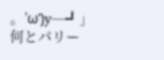。’ω’)y─┛」
何とパリー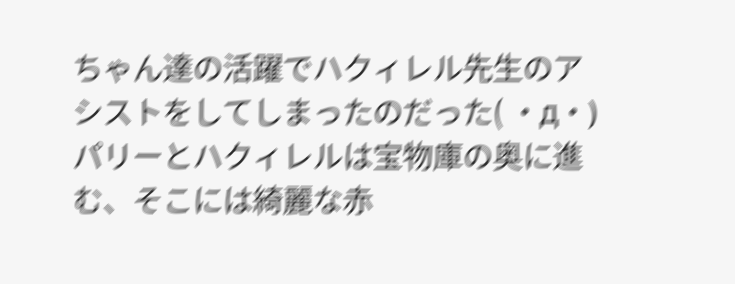ちゃん達の活躍でハクィレル先生のアシストをしてしまったのだった( ・д・)
パリーとハクィレルは宝物庫の奥に進む、そこには綺麗な赤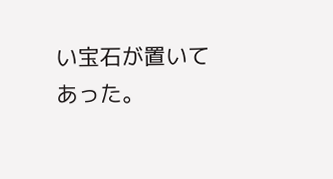い宝石が置いてあった。